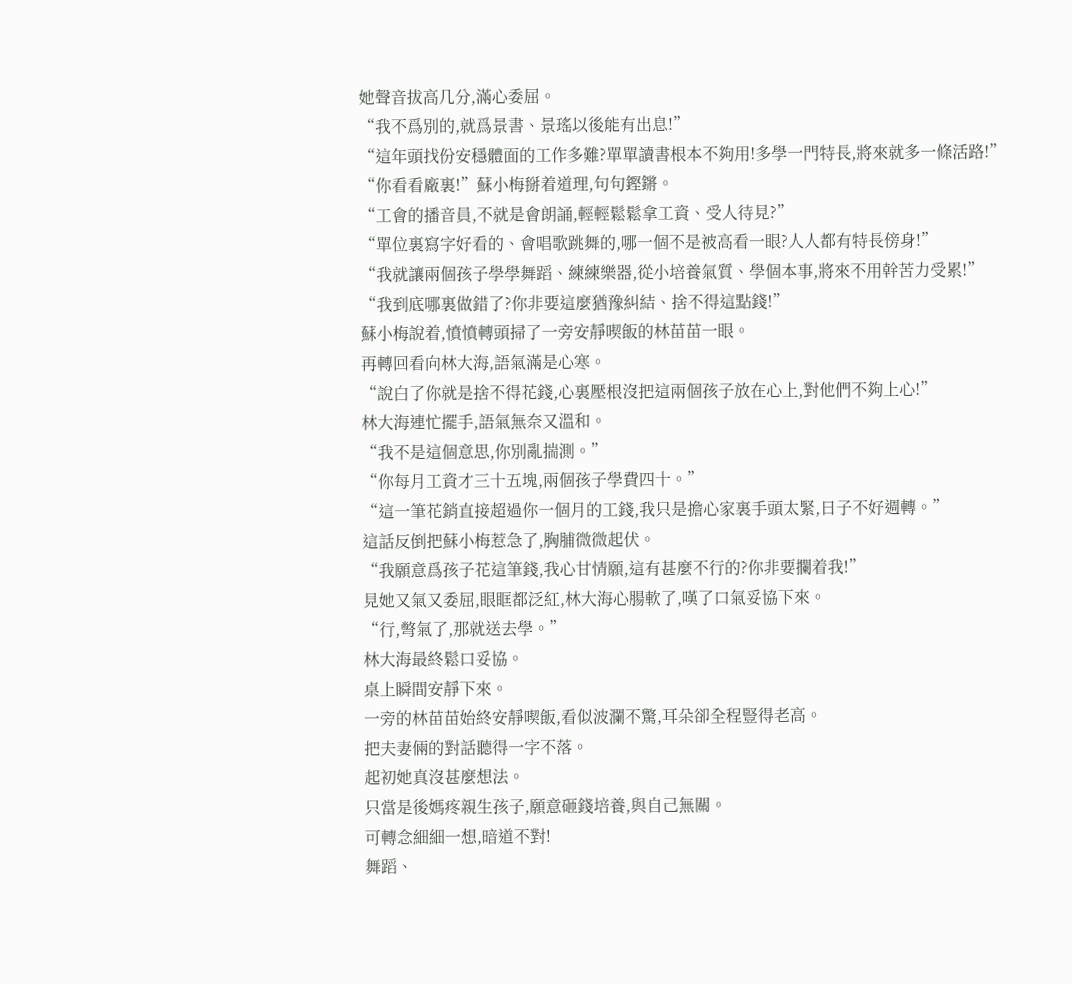她聲音拔高几分,滿心委屈。
“我不爲別的,就爲景書、景瑤以後能有出息!”
“這年頭找份安穩體面的工作多難?單單讀書根本不夠用!多學一門特長,將來就多一條活路!”
“你看看廠裏!”蘇小梅掰着道理,句句鏗鏘。
“工會的播音員,不就是會朗誦,輕輕鬆鬆拿工資、受人待見?”
“單位裏寫字好看的、會唱歌跳舞的,哪一個不是被高看一眼?人人都有特長傍身!”
“我就讓兩個孩子學學舞蹈、練練樂器,從小培養氣質、學個本事,將來不用幹苦力受累!”
“我到底哪裏做錯了?你非要這麼猶豫糾結、捨不得這點錢!”
蘇小梅說着,憤憤轉頭掃了一旁安靜喫飯的林苗苗一眼。
再轉回看向林大海,語氣滿是心寒。
“說白了你就是捨不得花錢,心裏壓根沒把這兩個孩子放在心上,對他們不夠上心!”
林大海連忙擺手,語氣無奈又溫和。
“我不是這個意思,你別亂揣測。”
“你每月工資才三十五塊,兩個孩子學費四十。”
“這一筆花銷直接超過你一個月的工錢,我只是擔心家裏手頭太緊,日子不好週轉。”
這話反倒把蘇小梅惹急了,胸脯微微起伏。
“我願意爲孩子花這筆錢,我心甘情願,這有甚麼不行的?你非要攔着我!”
見她又氣又委屈,眼眶都泛紅,林大海心腸軟了,嘆了口氣妥協下來。
“行,彆氣了,那就送去學。”
林大海最終鬆口妥協。
桌上瞬間安靜下來。
一旁的林苗苗始終安靜喫飯,看似波瀾不驚,耳朵卻全程豎得老高。
把夫妻倆的對話聽得一字不落。
起初她真沒甚麼想法。
只當是後媽疼親生孩子,願意砸錢培養,與自己無關。
可轉念細細一想,暗道不對!
舞蹈、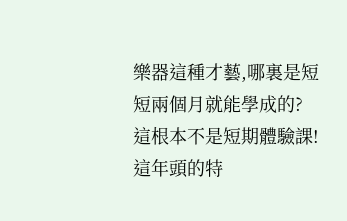樂器這種才藝,哪裏是短短兩個月就能學成的?
這根本不是短期體驗課!
這年頭的特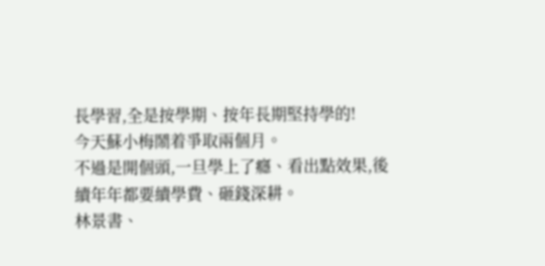長學習,全是按學期、按年長期堅持學的!
今天蘇小梅鬧着爭取兩個月。
不過是開個頭,一旦學上了癮、看出點效果,後續年年都要續學費、砸錢深耕。
林景書、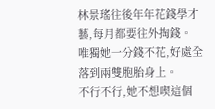林景瑤往後年年花錢學才藝,每月都要往外掏錢。
唯獨她一分錢不花,好處全落到兩雙胞胎身上。
不行不行,她不想喫這個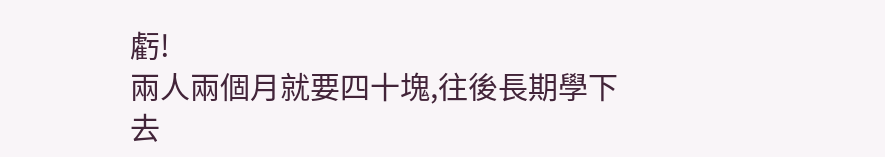虧!
兩人兩個月就要四十塊,往後長期學下去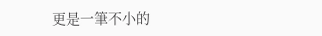更是一筆不小的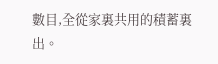數目,全從家裏共用的積蓄裏出。